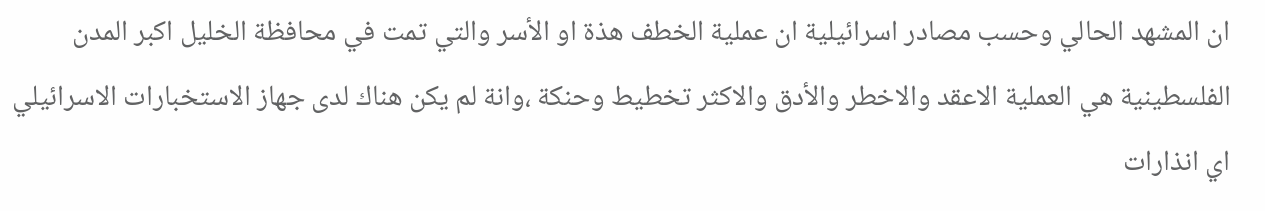ان المشهد الحالي وحسب مصادر اسرائيلية ان عملية الخطف هذة او الأسر والتي تمت في محافظة الخليل اكبر المدن الفلسطينية هي العملية الاعقد والاخطر والأدق والاكثر تخطيط وحنكة ،وانة لم يكن هناك لدى جهاز الاستخبارات الاسرائيلي اي انذارات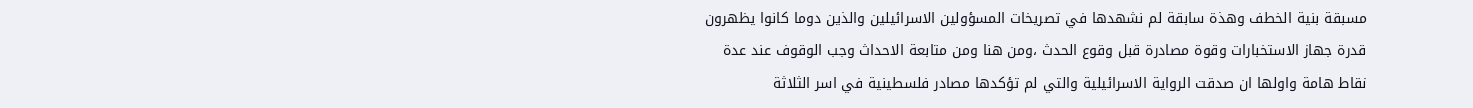مسبقة بنية الخطف وهذة سابقة لم نشهدها في تصريخات المسؤولين الاسرائيلين والذين دوما كانوا يظهرون قدرة جهاز الاستخبارات وقوة مصادرة قبل وقوع الحدث ،ومن هنا ومن متابعة الاحداث وجب الوقوف عند عدة نقاط هامة واولها ان صدقت الرواية الاسرائيلية والتي لم تؤكدها مصادر فلسطينية في اسر الثلاثة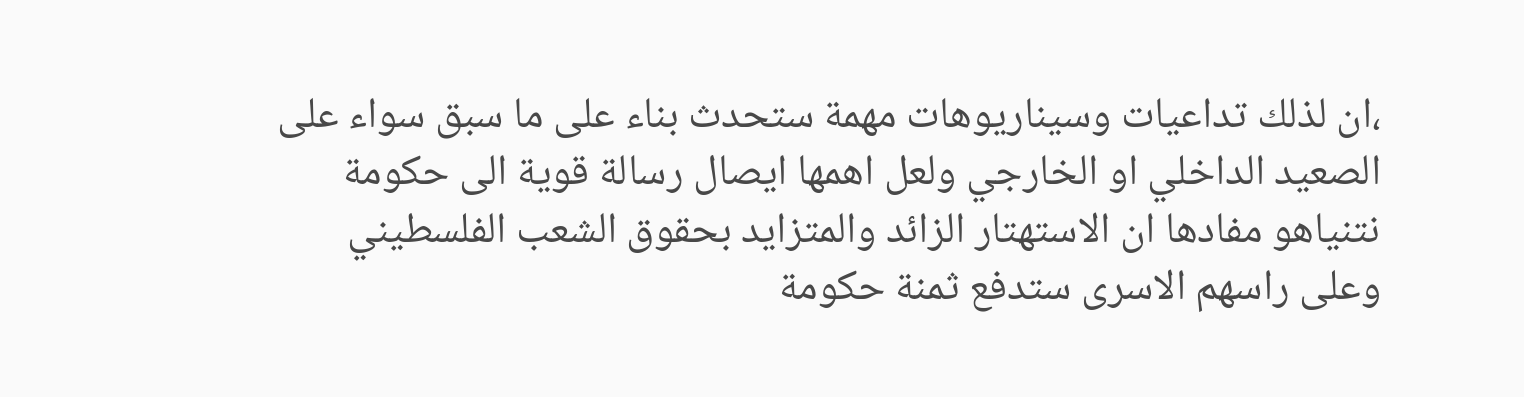،ان لذلك تداعيات وسيناريوهات مهمة ستحدث بناء على ما سبق سواء على الصعيد الداخلي او الخارجي ولعل اهمها ايصال رسالة قوية الى حكومة نتنياهو مفادها ان الاستهتار الزائد والمتزايد بحقوق الشعب الفلسطيني وعلى راسهم الاسرى ستدفع ثمنة حكومة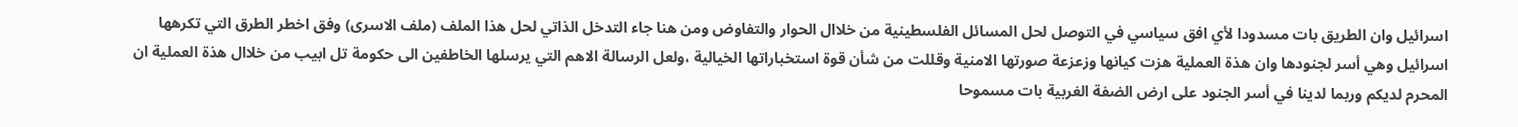اسرائيل وان الطريق بات مسدودا لأي افق سياسي في التوصل لحل المسائل الفلسطينية من خلاال الحوار والتفاوض ومن هنا جاء التدخل الذاتي لحل هذا الملف (ملف الاسرى) وفق اخطر الطرق التي تكرهها اسرائيل وهي أسر لجنودها وان هذة العملية هزت كيانها وزعزعة صورتها الامنية وقللت من شأن قوة استخباراتها الخيالية ،ولعل الرسالة الاهم التي يرسلها الخاطفين الى حكومة تل ابيب من خلاال هذة العملية ان المحرم لديكم وربما لدينا في أسر الجنود على ارض الضفة الغربية بات مسموحا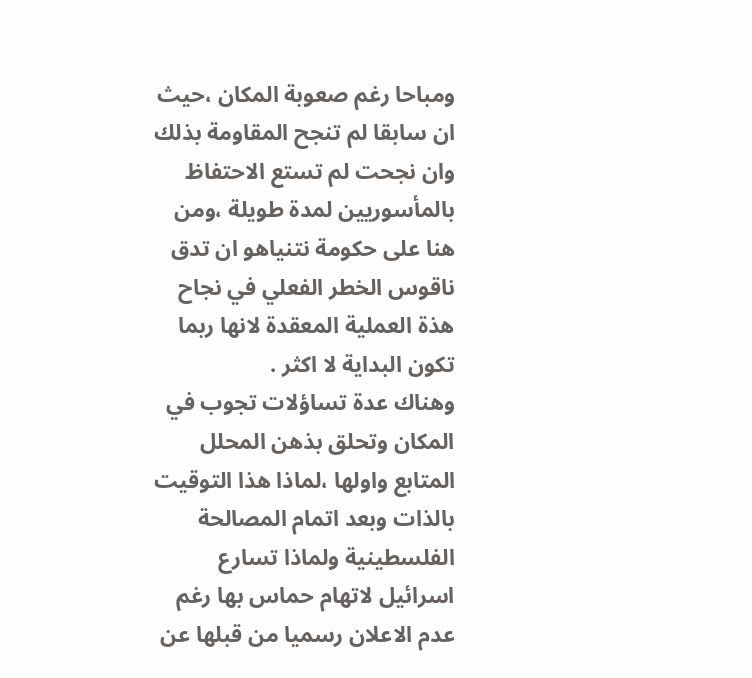ومباحا رغم صعوبة المكان ،حيث ان سابقا لم تنجح المقاومة بذلك وان نجحت لم تستع الاحتفاظ بالمأسوريين لمدة طويلة ،ومن هنا على حكومة نتنياهو ان تدق ناقوس الخطر الفعلي في نجاح هذة العملية المعقدة لانها ربما تكون البداية لا اكثر .
وهناك عدة تساؤلات تجوب في المكان وتحلق بذهن المحلل المتابع واولها ،لماذا هذا التوقيت بالذات وبعد اتمام المصالحة الفلسطينية ولماذا تسارع اسرائيل لاتهام حماس بها رغم عدم الاعلان رسميا من قبلها عن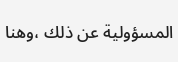المسؤولية عن ذلك ،وهنا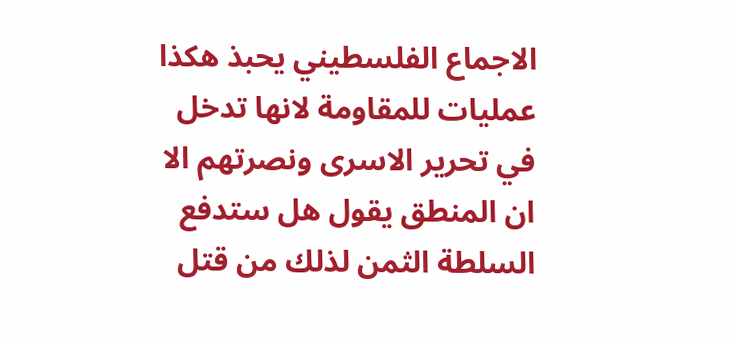الاجماع الفلسطيني يحبذ هكذا عمليات للمقاومة لانها تدخل في تحرير الاسرى ونصرتهم الا ان المنطق يقول هل ستدفع السلطة الثمن لذلك من قتل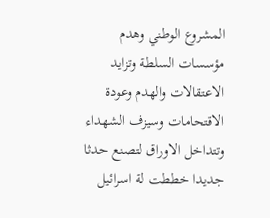المشروع الوطني وهدم مؤسسات السلطة وتزايد الاعتقالات والهدم وعودة الاقتحامات وسيزف الشهداء وتتداخل الاوراق لتصنع حدثا جديدا خططت لة اسرائيل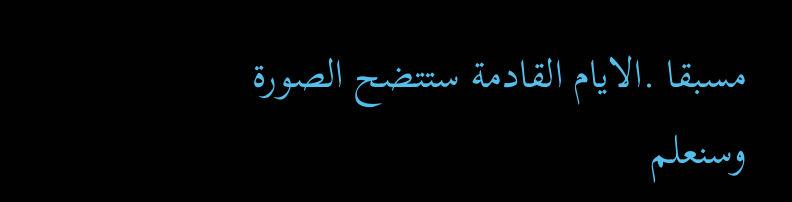مسبقا .الايام القادمة ستتضح الصورة وسنعلم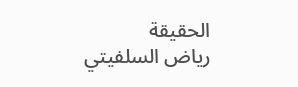الحقيقة
رياض السلفيتي